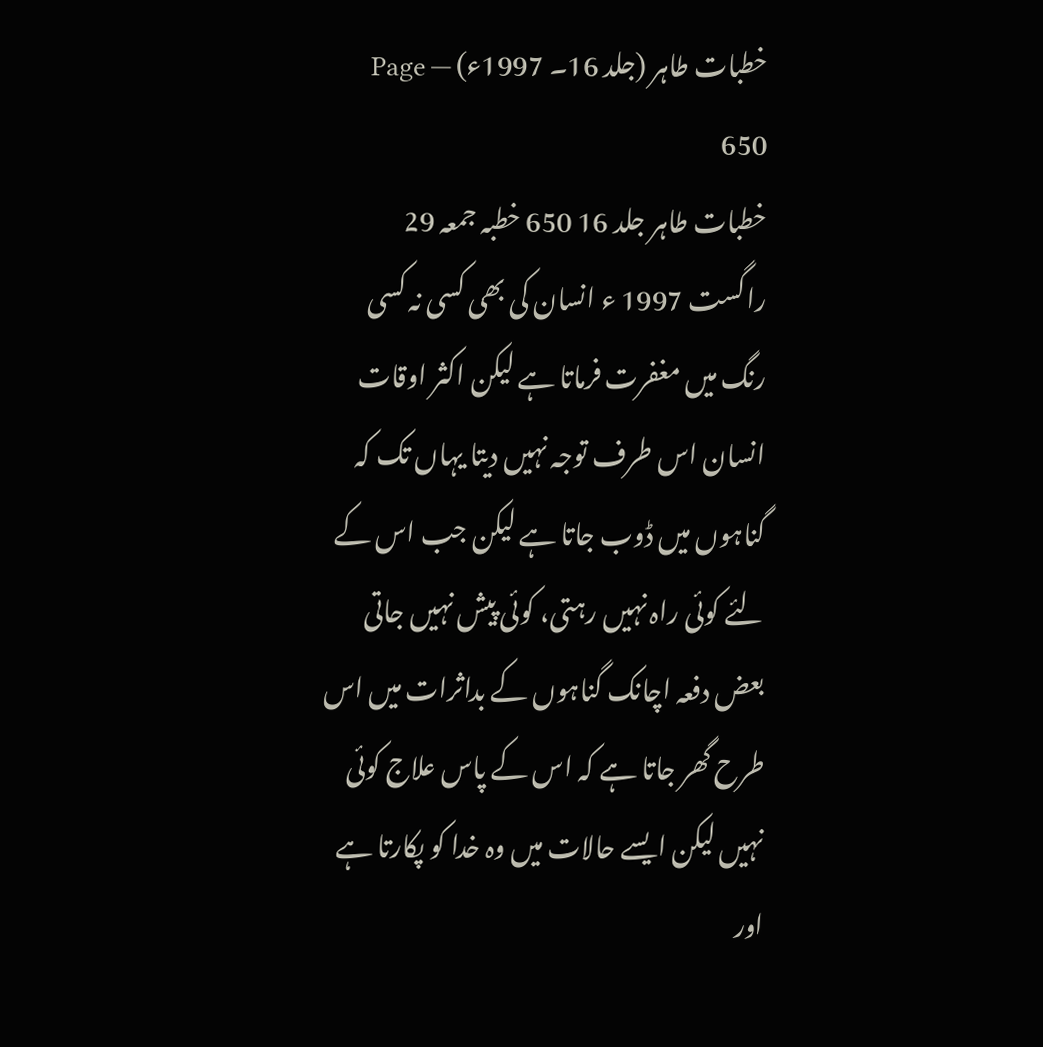خطبات طاہر (جلد 16۔ 1997ء) — Page 650
خطبات طاہر جلد 16 650 خطبہ جمعہ 29 راگست 1997 ء انسان کی بھی کسی نہ کسی رنگ میں مغفرت فرماتا ہے لیکن اکثر اوقات انسان اس طرف توجہ نہیں دیتا یہاں تک کہ گناہوں میں ڈوب جاتا ہے لیکن جب اس کے لئے کوئی راہ نہیں رہتی، کوئی پیش نہیں جاتی بعض دفعہ اچانک گناہوں کے بداثرات میں اس طرح گھر جاتا ہے کہ اس کے پاس علاج کوئی نہیں لیکن ایسے حالات میں وہ خدا کو پکارتا ہے اور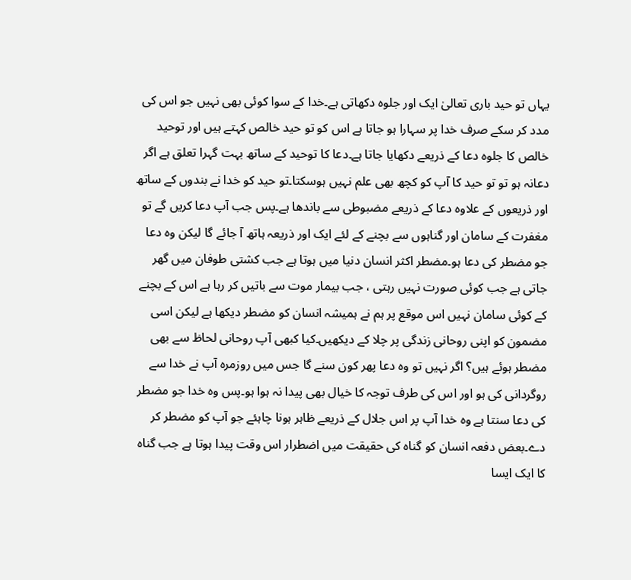یہاں تو حید باری تعالیٰ ایک اور جلوہ دکھاتی ہے۔خدا کے سوا کوئی بھی نہیں جو اس کی مدد کر سکے صرف خدا پر سہارا ہو جاتا ہے اس کو تو حید خالص کہتے ہیں اور توحید خالص کا جلوہ دعا کے ذریعے دکھایا جاتا ہے۔دعا کا توحید کے ساتھ بہت گہرا تعلق ہے اگر دعانہ ہو تو تو حید کا آپ کو کچھ بھی علم نہیں ہوسکتا۔تو حید کو خدا نے بندوں کے ساتھ اور ذریعوں کے علاوہ دعا کے ذریعے مضبوطی سے باندھا ہے۔پس جب آپ دعا کریں گے تو مغفرت کے سامان اور گناہوں سے بچنے کے لئے ایک اور ذریعہ ہاتھ آ جائے گا لیکن وہ دعا جو مضطر کی دعا ہو۔مضطر اکثر انسان دنیا میں ہوتا ہے جب کشتی طوفان میں گھر جاتی ہے جب کوئی صورت نہیں رہتی ، جب بیمار موت سے باتیں کر رہا ہے اس کے بچنے کے کوئی سامان نہیں اس موقع پر ہم نے ہمیشہ انسان کو مضطر دیکھا ہے لیکن اسی مضمون کو اپنی روحانی زندگی پر چلا کے دیکھیں۔کیا کبھی آپ روحانی لحاظ سے بھی مضطر ہوئے ہیں؟ اگر نہیں تو وہ دعا پھر کون سنے گا جس میں روزمرہ آپ نے خدا سے روگردانی کی ہو اور اس کی طرف توجہ کا خیال بھی پیدا نہ ہوا ہو۔پس وہ خدا جو مضطر کی دعا سنتا ہے وہ خدا آپ پر اس جلال کے ذریعے ظاہر ہونا چاہئے جو آپ کو مضطر کر دے۔بعض دفعہ انسان کو گناہ کی حقیقت میں اضطرار اس وقت پیدا ہوتا ہے جب گناہ کا ایک ایسا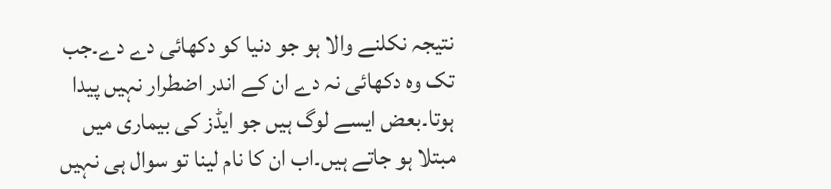نتیجہ نکلنے والا ہو جو دنیا کو دکھائی دے دے۔جب تک وہ دکھائی نہ دے ان کے اندر اضطرار نہیں پیدا ہوتا۔بعض ایسے لوگ ہیں جو ایڈز کی بیماری میں مبتلا ہو جاتے ہیں۔اب ان کا نام لینا تو سوال ہی نہیں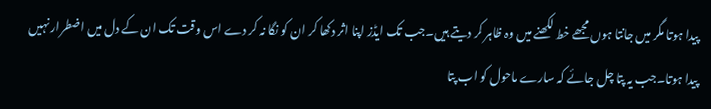پیدا ہوتا مگر میں جانتا ہوں مجھے خط لکھنے میں وہ ظاہر کر دیتے ہیں۔جب تک ایڈز اپنا اثر دکھا کر ان کو نگا نہ کر دے اس وقت تک ان کے دل میں اضطرار نہیں پیدا ہوتا۔جب یہ پتا چل جائے کہ سارے ماحول کو اب پتا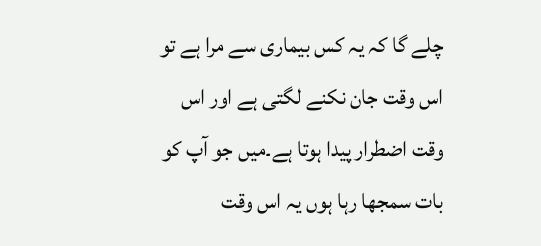چلے گا کہ یہ کس بیماری سے مرا ہے تو اس وقت جان نکنے لگتی ہے اور اس وقت اضطرار پیدا ہوتا ہے۔میں جو آپ کو بات سمجھا رہا ہوں یہ اس وقت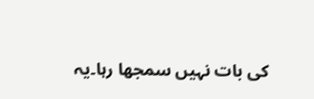کی بات نہیں سمجھا رہا۔یہ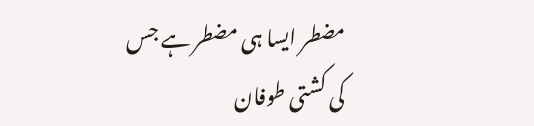مضطر ایسا ہی مضطر ہے جس کی کشتی طوفان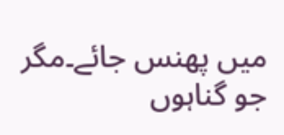میں پھنس جائے۔مگر جو گناہوں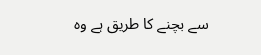سے بچنے کا طریق ہے وہ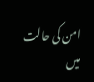امن کی حالت میں